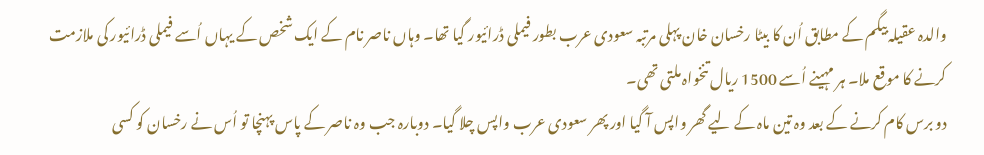والدہ عقیلہ بیگم کے مطابق اُن کا بیٹا رخسان خان پہلی مرتبہ سعودی عرب بطور فیملی ڈرائیور گیا تھا۔ وہاں ناصر نام کے ایک شخص کے یہاں اُسے فیملی ڈرائیور کی ملازمت کرنے کا موقع ملا۔ ہر مہینے اُسے 1500 ریال تنخواہ ملتی تھی۔
دو برس کام کرنے کے بعد وہ تین ماہ کے لیے گھر واپس آ گیا اور پھر سعودی عرب واپس چلا گیا۔ دوبارہ جب وہ ناصر کے پاس پہنچا تو اُس نے رخسان کو کسی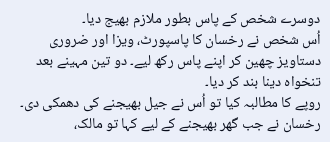دوسرے شخص کے پاس بطور ملازم بھیج دیا۔
اُس شخص نے رخسان کا پاسپورٹ، ویزا اور ضروری دستاویز چھین کر اپنے پاس رکھ لیے۔ دو تین مہینے بعد تنخواہ دینا بند کر دیا۔
روپے کا مطالبہ کیا تو اُس نے جیل بھیجنے کی دھمکی دی۔ رخسان نے جب گھر بھیجنے کے لیے کہا تو مالک،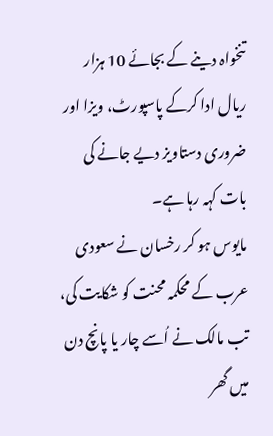تنخواہ دینے کے بجائے 10 ہزار ریال ادا کرکے پاسپورٹ، ویزا اور ضروری دستاویز دیے جانے کی بات کہہ رہا ہے۔
مایوس ہو کر رخسان نے سعودی عرب کے محکمہ محنت کو شکایت کی، تب مالک نے اُسے چار یا پانچ دن میں گھر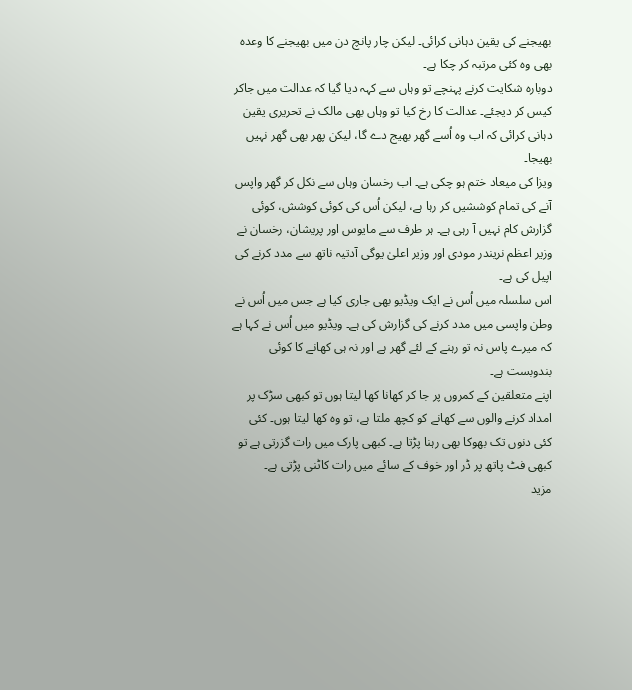بھیجنے کی یقین دہانی کرائی۔ لیکن چار پانچ دن میں بھیجنے کا وعدہ بھی وہ کئی مرتبہ کر چکا ہے۔
دوبارہ شکایت کرنے پہنچے تو وہاں سے کہہ دیا گیا کہ عدالت میں جاکر کیس کر دیجئے۔ عدالت کا رخ کیا تو وہاں بھی مالک نے تحریری یقین دہانی کرائی کہ اب وہ اُسے گھر بھیج دے گا، لیکن پھر بھی گھر نہیں بھیجا۔
ویزا کی میعاد ختم ہو چکی ہے۔ اب رخسان وہاں سے نکل کر گھر واپس آنے کی تمام کوششیں کر رہا ہے، لیکن اُس کی کوئی کوشش، کوئی گزارش کام نہیں آ رہی ہے۔ ہر طرف سے مایوس اور پریشان، رخسان نے وزیر اعظم نریندر مودی اور وزیر اعلیٰ یوگی آدتیہ ناتھ سے مدد کرنے کی اپیل کی ہے۔
اس سلسلہ میں اُس نے ایک ویڈیو بھی جاری کیا ہے جس میں اُس نے وطن واپسی میں مدد کرنے کی گزارش کی ہے۔ ویڈیو میں اُس نے کہا ہے کہ میرے پاس نہ تو رہنے کے لئے گھر ہے اور نہ ہی کھانے کا کوئی بندوبست ہے۔
اپنے متعلقین کے کمروں پر جا کر کھانا کھا لیتا ہوں تو کبھی سڑک پر امداد کرنے والوں سے کھانے کو کچھ ملتا ہے، تو وہ کھا لیتا ہوں۔ کئی کئی دنوں تک بھوکا بھی رہنا پڑتا ہے۔ کبھی پارک میں رات گزرتی ہے تو کبھی فٹ پاتھ پر ڈر اور خوف کے سائے میں رات کاٹنی پڑتی ہے۔
مزید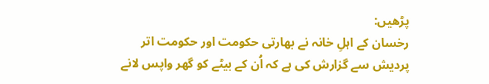پڑھیں:
رخسان کے اہلِ خانہ نے بھارتی حکومت اور حکومت اتر پردیش سے گزارش کی ہے کہ اُن کے بیٹے کو گھر واپس لانے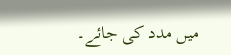میں مدد کی جائے۔